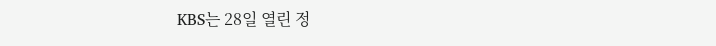KBS는 28일 열린 정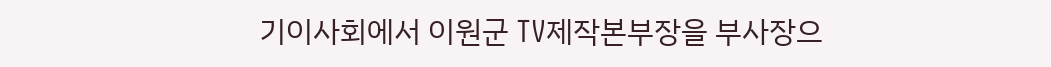기이사회에서 이원군 TV제작본부장을 부사장으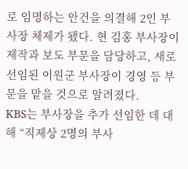로 임명하는 안건을 의결해 2인 부사장 체제가 됐다. 현 김홍 부사장이 제작과 보도 부문을 담당하고, 새로 선임된 이원군 부사장이 경영 등 부문을 맡을 것으로 알려졌다.
KBS는 부사장을 추가 선임한 데 대해 “직제상 2명의 부사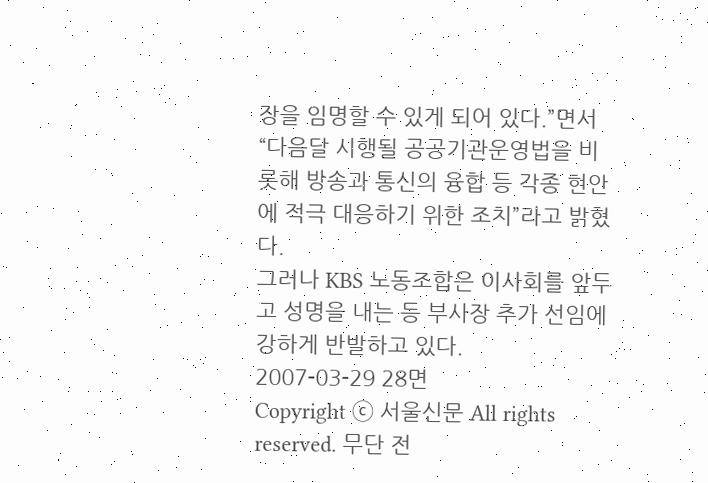장을 임명할 수 있게 되어 있다.”면서 “다음달 시행될 공공기관운영법을 비롯해 방송과 통신의 융합 등 각종 현안에 적극 대응하기 위한 조치”라고 밝혔다.
그러나 KBS 노동조합은 이사회를 앞두고 성명을 내는 등 부사장 추가 선임에 강하게 반발하고 있다.
2007-03-29 28면
Copyright ⓒ 서울신문 All rights reserved. 무단 전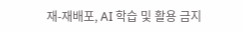재-재배포, AI 학습 및 활용 금지